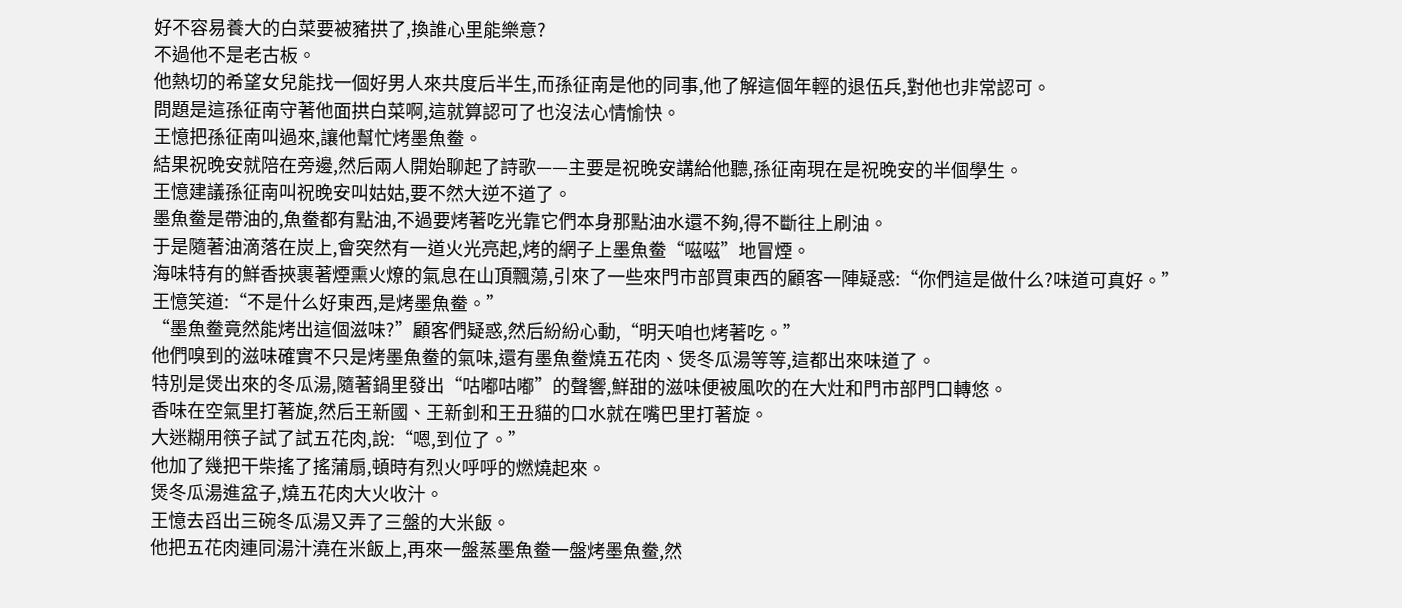好不容易養大的白菜要被豬拱了,換誰心里能樂意?
不過他不是老古板。
他熱切的希望女兒能找一個好男人來共度后半生,而孫征南是他的同事,他了解這個年輕的退伍兵,對他也非常認可。
問題是這孫征南守著他面拱白菜啊,這就算認可了也沒法心情愉快。
王憶把孫征南叫過來,讓他幫忙烤墨魚鲞。
結果祝晚安就陪在旁邊,然后兩人開始聊起了詩歌——主要是祝晚安講給他聽,孫征南現在是祝晚安的半個學生。
王憶建議孫征南叫祝晚安叫姑姑,要不然大逆不道了。
墨魚鲞是帶油的,魚鲞都有點油,不過要烤著吃光靠它們本身那點油水還不夠,得不斷往上刷油。
于是隨著油滴落在炭上,會突然有一道火光亮起,烤的網子上墨魚鲞“嗞嗞”地冒煙。
海味特有的鮮香挾裹著煙熏火燎的氣息在山頂飄蕩,引來了一些來門市部買東西的顧客一陣疑惑:“你們這是做什么?味道可真好。”
王憶笑道:“不是什么好東西,是烤墨魚鲞。”
“墨魚鲞竟然能烤出這個滋味?”顧客們疑惑,然后紛紛心動,“明天咱也烤著吃。”
他們嗅到的滋味確實不只是烤墨魚鲞的氣味,還有墨魚鲞燒五花肉、煲冬瓜湯等等,這都出來味道了。
特別是煲出來的冬瓜湯,隨著鍋里發出“咕嘟咕嘟”的聲響,鮮甜的滋味便被風吹的在大灶和門市部門口轉悠。
香味在空氣里打著旋,然后王新國、王新釗和王丑貓的口水就在嘴巴里打著旋。
大迷糊用筷子試了試五花肉,說:“嗯,到位了。”
他加了幾把干柴搖了搖蒲扇,頓時有烈火呼呼的燃燒起來。
煲冬瓜湯進盆子,燒五花肉大火收汁。
王憶去舀出三碗冬瓜湯又弄了三盤的大米飯。
他把五花肉連同湯汁澆在米飯上,再來一盤蒸墨魚鲞一盤烤墨魚鲞,然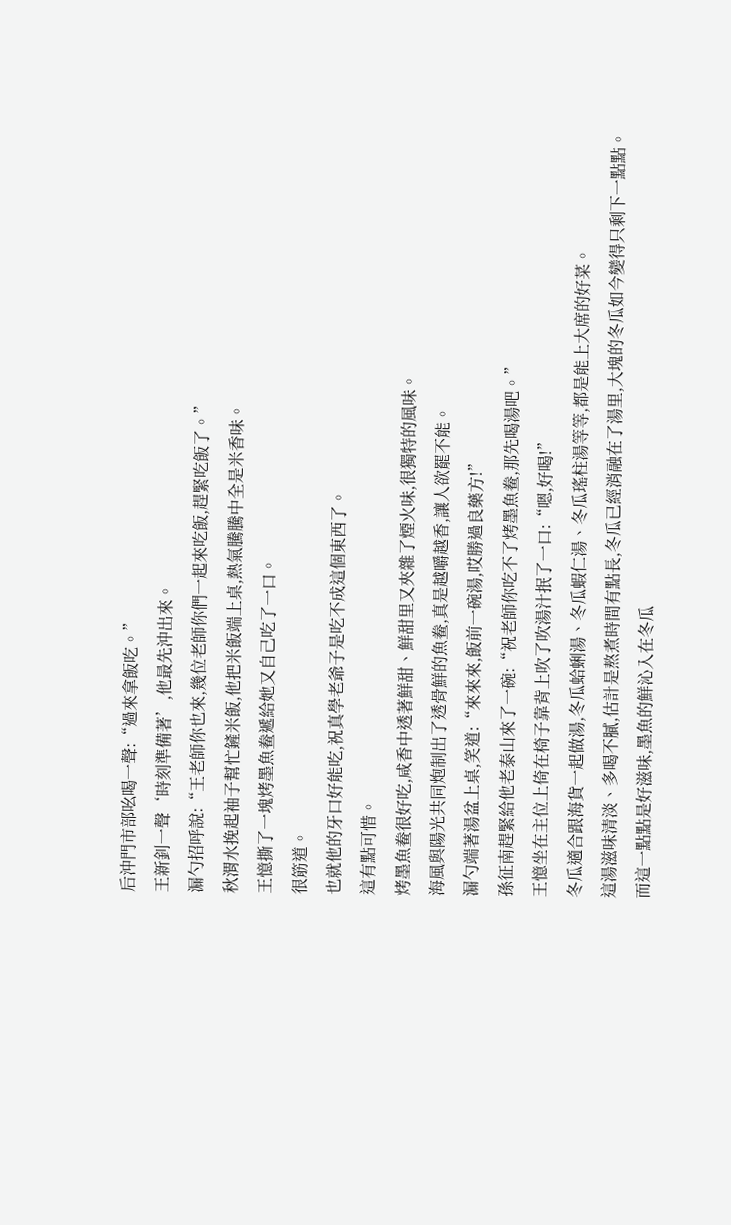后沖門市部吆喝一聲:“過來拿飯吃。”
王新釗一聲‘時刻準備著’,他最先沖出來。
漏勺招呼說:“王老師你也來,幾位老師你們一起來吃飯,趕緊吃飯了。”
秋渭水挽起袖子幫忙鏟米飯,他把米飯端上桌,熱氣騰騰中全是米香味。
王憶撕了一塊烤墨魚鲞遞給她又自己吃了一口。
很筋道。
也就他的牙口好能吃,祝真學老爺子是吃不成這個東西了。
這有點可惜。
烤墨魚鲞很好吃,咸香中透著鮮甜、鮮甜里又夾雜了煙火味,很獨特的風味。
海風與陽光共同炮制出了透骨鮮的魚鲞,真是越嚼越香,讓人欲罷不能。
漏勺端著湯盆上桌,笑道:“來來來,飯前一碗湯,哎勝過良藥方!”
孫征南趕緊給他老泰山來了一碗:“祝老師你吃不了烤墨魚鲞,那先喝湯吧。”
王憶坐在主位上倚在椅子靠背上吹了吹湯汁抿了一口:“嗯,好喝!”
冬瓜適合跟海貨一起做湯,冬瓜蛤蜊湯、冬瓜蝦仁湯、冬瓜瑤柱湯等等,都是能上大席的好菜。
這湯滋味清淡、多喝不膩,估計是熬煮時間有點長,冬瓜已經消融在了湯里,大塊的冬瓜如今變得只剩下一點點。
而這一點點是好滋味,墨魚的鮮沁入在冬瓜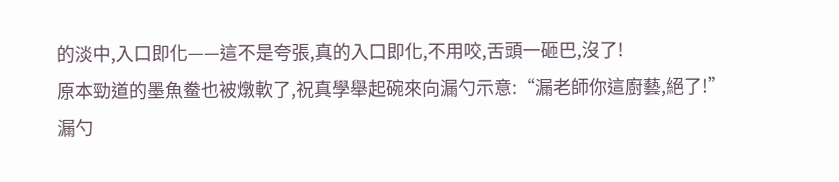的淡中,入口即化——這不是夸張,真的入口即化,不用咬,舌頭一砸巴,沒了!
原本勁道的墨魚鲞也被燉軟了,祝真學舉起碗來向漏勺示意:“漏老師你這廚藝,絕了!”
漏勺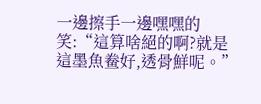一邊擦手一邊嘿嘿的笑:“這算啥絕的啊?就是這墨魚鲞好,透骨鮮呢。”